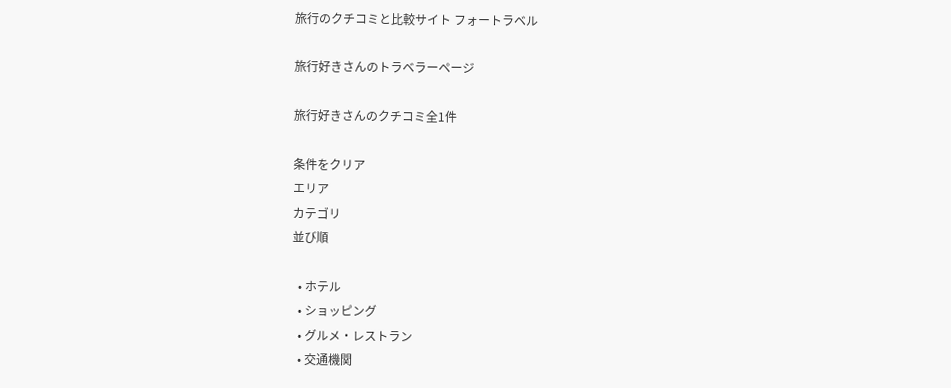旅行のクチコミと比較サイト フォートラベル

旅行好きさんのトラベラーページ

旅行好きさんのクチコミ全1件

条件をクリア
エリア
カテゴリ
並び順

  • ホテル
  • ショッピング
  • グルメ・レストラン
  • 交通機関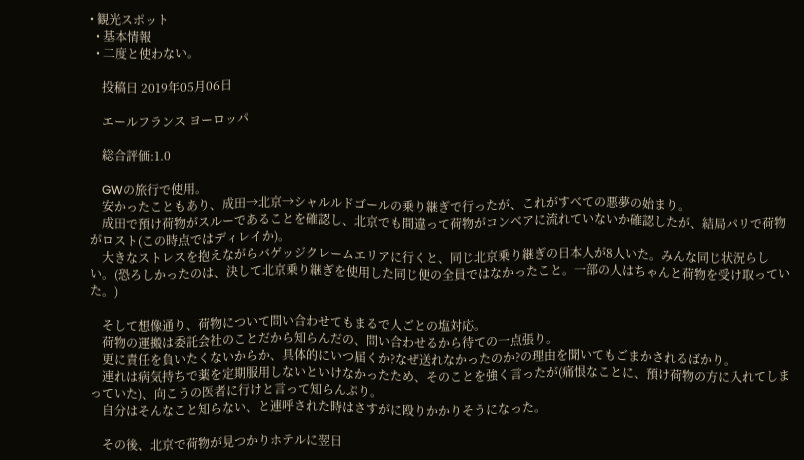• 観光スポット
  • 基本情報
  • 二度と使わない。

    投稿日 2019年05月06日

    エールフランス ヨーロッパ

    総合評価:1.0

    GWの旅行で使用。
    安かったこともあり、成田→北京→シャルルドゴールの乗り継ぎで行ったが、これがすべての悪夢の始まり。
    成田で預け荷物がスルーであることを確認し、北京でも間違って荷物がコンベアに流れていないか確認したが、結局パリで荷物がロスト(この時点ではディレイか)。
    大きなストレスを抱えながらバゲッジクレームエリアに行くと、同じ北京乗り継ぎの日本人が8人いた。みんな同じ状況らしい。(恐ろしかったのは、決して北京乗り継ぎを使用した同じ便の全員ではなかったこと。一部の人はちゃんと荷物を受け取っていた。)

    そして想像通り、荷物について問い合わせてもまるで人ごとの塩対応。
    荷物の運搬は委託会社のことだから知らんだの、問い合わせるから待ての一点張り。
    更に責任を負いたくないからか、具体的にいつ届くか?なぜ送れなかったのか?の理由を聞いてもごまかされるばかり。
    連れは病気持ちで薬を定期服用しないといけなかったため、そのことを強く言ったが(痛恨なことに、預け荷物の方に入れてしまっていた)、向こうの医者に行けと言って知らんぷり。
    自分はそんなこと知らない、と連呼された時はさすがに殴りかかりそうになった。

    その後、北京で荷物が見つかりホテルに翌日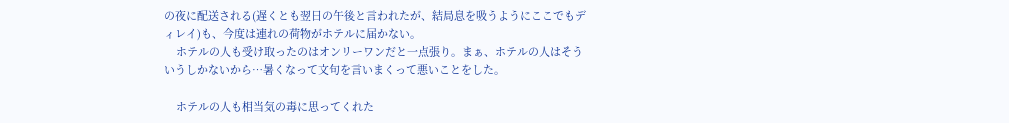の夜に配送される(遅くとも翌日の午後と言われたが、結局息を吸うようにここでもディレイ)も、今度は連れの荷物がホテルに届かない。
    ホテルの人も受け取ったのはオンリーワンだと一点張り。まぁ、ホテルの人はそういうしかないから…暑くなって文句を言いまくって悪いことをした。

    ホテルの人も相当気の毒に思ってくれた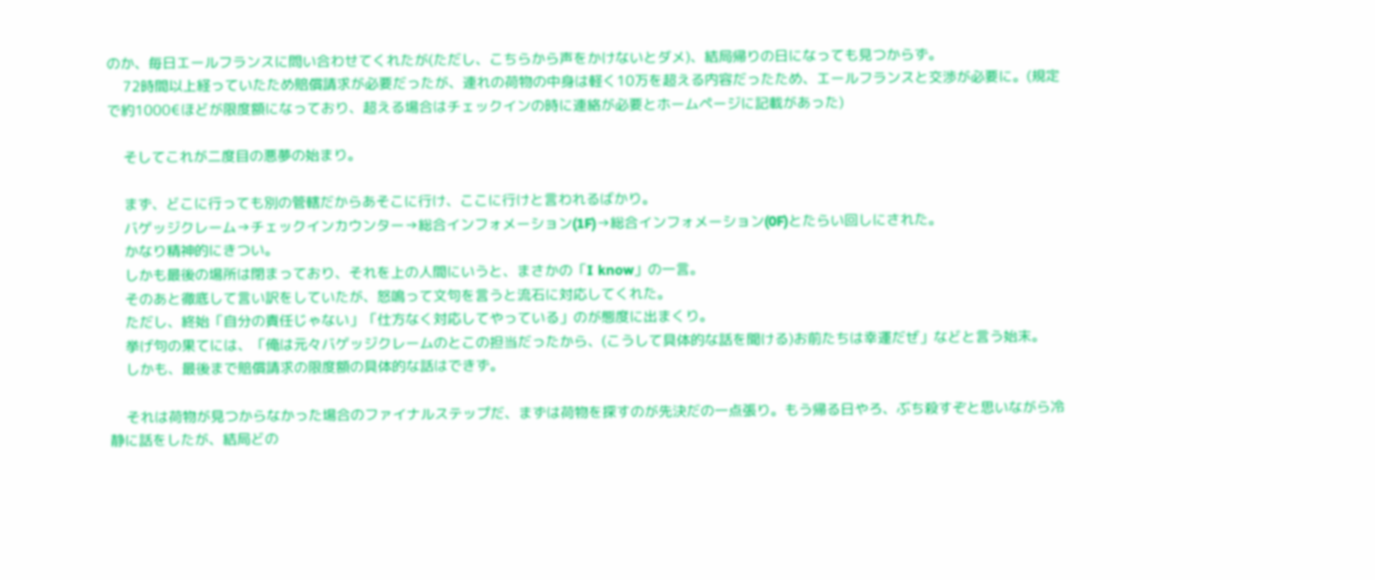のか、毎日エールフランスに問い合わせてくれたが(ただし、こちらから声をかけないとダメ)、結局帰りの日になっても見つからず。
    72時間以上経っていたため賠償請求が必要だったが、連れの荷物の中身は軽く10万を超える内容だったため、エールフランスと交渉が必要に。(規定で約1000€ほどが限度額になっており、超える場合はチェックインの時に連絡が必要とホームページに記載があった)

    そしてこれが二度目の悪夢の始まり。

    まず、どこに行っても別の管轄だからあそこに行け、ここに行けと言われるばかり。
    バゲッジクレーム→チェックインカウンター→総合インフォメーション(1F)→総合インフォメーション(0F)とたらい回しにされた。
    かなり精神的にきつい。
    しかも最後の場所は閉まっており、それを上の人間にいうと、まさかの「I know」の一言。
    そのあと徹底して言い訳をしていたが、怒鳴って文句を言うと流石に対応してくれた。
    ただし、終始「自分の責任じゃない」「仕方なく対応してやっている」のが態度に出まくり。
    挙げ句の果てには、「俺は元々バゲッジクレームのとこの担当だったから、(こうして具体的な話を聞ける)お前たちは幸運だぜ」などと言う始末。
    しかも、最後まで賠償請求の限度額の具体的な話はできず。

    それは荷物が見つからなかった場合のファイナルステップだ、まずは荷物を探すのが先決だの一点張り。もう帰る日やろ、ぶち殺すぞと思いながら冷静に話をしたが、結局どの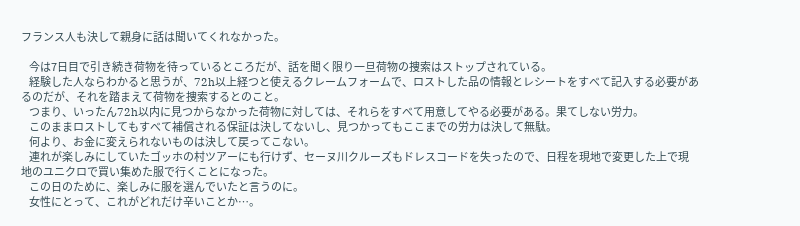フランス人も決して親身に話は聞いてくれなかった。

    今は7日目で引き続き荷物を待っているところだが、話を聞く限り一旦荷物の捜索はストップされている。
    経験した人ならわかると思うが、72h以上経つと使えるクレームフォームで、ロストした品の情報とレシートをすべて記入する必要があるのだが、それを踏まえて荷物を捜索するとのこと。
    つまり、いったん72h以内に見つからなかった荷物に対しては、それらをすべて用意してやる必要がある。果てしない労力。
    このままロストしてもすべて補償される保証は決してないし、見つかってもここまでの労力は決して無駄。
    何より、お金に変えられないものは決して戻ってこない。
    連れが楽しみにしていたゴッホの村ツアーにも行けず、セーヌ川クルーズもドレスコードを失ったので、日程を現地で変更した上で現地のユニクロで買い集めた服で行くことになった。
    この日のために、楽しみに服を選んでいたと言うのに。
    女性にとって、これがどれだけ辛いことか…。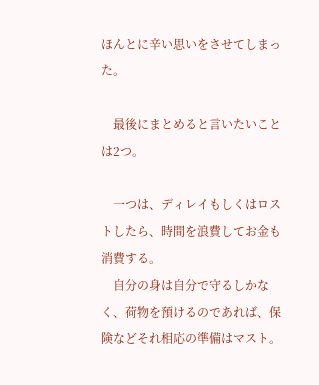ほんとに辛い思いをさせてしまった。

    最後にまとめると言いたいことは2つ。

    一つは、ディレイもしくはロストしたら、時間を浪費してお金も消費する。
    自分の身は自分で守るしかなく、荷物を預けるのであれば、保険などそれ相応の準備はマスト。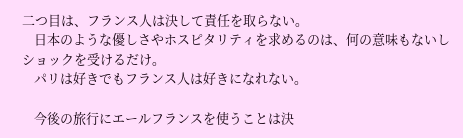二つ目は、フランス人は決して責任を取らない。
    日本のような優しさやホスピタリティを求めるのは、何の意味もないしショックを受けるだけ。
    パリは好きでもフランス人は好きになれない。

    今後の旅行にエールフランスを使うことは決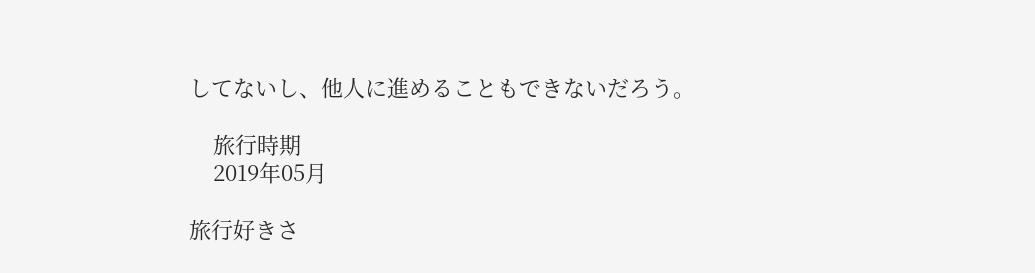してないし、他人に進めることもできないだろう。

    旅行時期
    2019年05月

旅行好きさ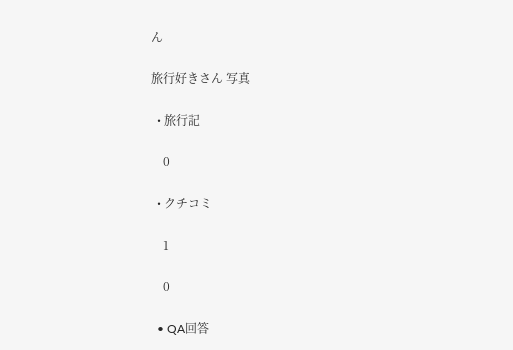ん

旅行好きさん 写真

  • 旅行記

    0

  • クチコミ

    1

    0

  • QA回答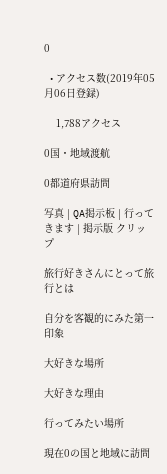0

  • アクセス数(2019年05月06日登録)

    1,788アクセス

0国・地域渡航

0都道府県訪問

写真 | QA掲示板 | 行ってきます | 掲示版 クリップ

旅行好きさんにとって旅行とは

自分を客観的にみた第一印象

大好きな場所

大好きな理由

行ってみたい場所

現在0の国と地域に訪問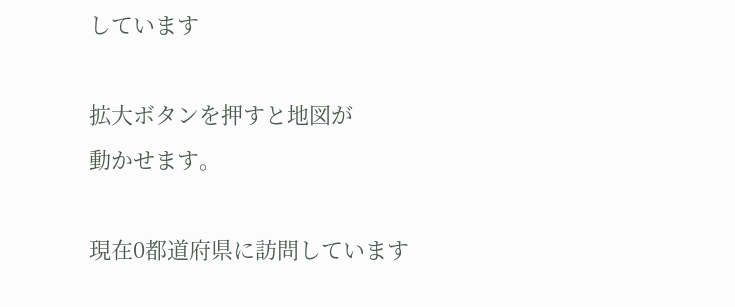しています

拡大ボタンを押すと地図が
動かせます。

現在0都道府県に訪問しています